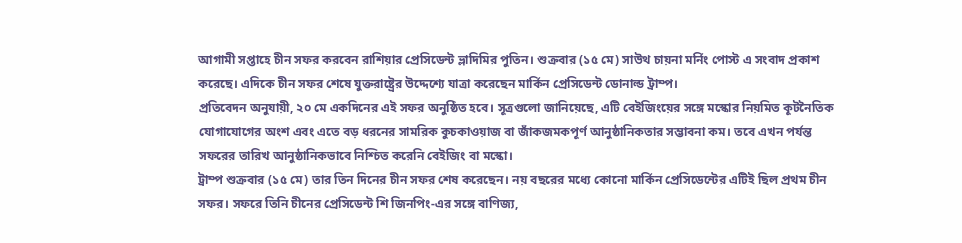আগামী সপ্তাহে চীন সফর করবেন রাশিয়ার প্রেসিডেন্ট ভ্লাদিমির পুতিন। শুক্রবার (১৫ মে) সাউথ চায়না মর্নিং পোস্ট এ সংবাদ প্রকাশ করেছে। এদিকে চীন সফর শেষে যুক্তরাষ্ট্রের উদ্দেশ্যে যাত্রা করেছেন মার্কিন প্রেসিডেন্ট ডোনাল্ড ট্রাম্প।
প্রতিবেদন অনুযায়ী, ২০ মে একদিনের এই সফর অনুষ্ঠিত হবে। সূত্রগুলো জানিয়েছে, এটি বেইজিংয়ের সঙ্গে মস্কোর নিয়মিত কূটনৈতিক যোগাযোগের অংশ এবং এতে বড় ধরনের সামরিক কুচকাওয়াজ বা জাঁকজমকপূর্ণ আনুষ্ঠানিকতার সম্ভাবনা কম। তবে এখন পর্যন্ত সফরের তারিখ আনুষ্ঠানিকভাবে নিশ্চিত করেনি বেইজিং বা মস্কো।
ট্রাম্প শুক্রবার (১৫ মে) তার তিন দিনের চীন সফর শেষ করেছেন। নয় বছরের মধ্যে কোনো মার্কিন প্রেসিডেন্টের এটিই ছিল প্রথম চীন সফর। সফরে তিনি চীনের প্রেসিডেন্ট শি জিনপিং-এর সঙ্গে বাণিজ্য,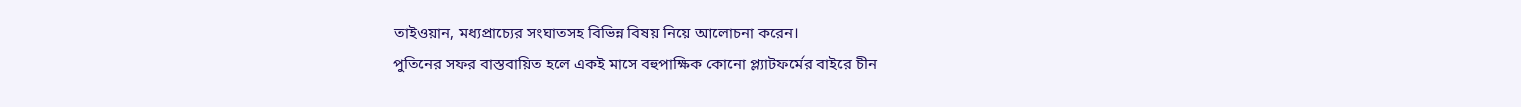তাইওয়ান, মধ্যপ্রাচ্যের সংঘাতসহ বিভিন্ন বিষয় নিয়ে আলোচনা করেন।
পুতিনের সফর বাস্তবায়িত হলে একই মাসে বহুপাক্ষিক কোনো প্ল্যাটফর্মের বাইরে চীন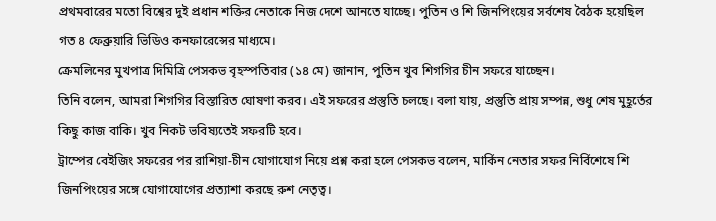প্রথমবারের মতো বিশ্বের দুই প্রধান শক্তির নেতাকে নিজ দেশে আনতে যাচ্ছে। পুতিন ও শি জিনপিংয়ের সর্বশেষ বৈঠক হয়েছিল গত ৪ ফেব্রুয়ারি ভিডিও কনফারেন্সের মাধ্যমে।
ক্রেমলিনের মুখপাত্র দিমিত্রি পেসকভ বৃহস্পতিবার (১৪ মে) জানান, পুতিন খুব শিগগির চীন সফরে যাচ্ছেন।
তিনি বলেন, আমরা শিগগির বিস্তারিত ঘোষণা করব। এই সফরের প্রস্তুতি চলছে। বলা যায়, প্রস্তুতি প্রায় সম্পন্ন, শুধু শেষ মুহূর্তের কিছু কাজ বাকি। খুব নিকট ভবিষ্যতেই সফরটি হবে।
ট্রাম্পের বেইজিং সফরের পর রাশিয়া-চীন যোগাযোগ নিয়ে প্রশ্ন করা হলে পেসকভ বলেন, মার্কিন নেতার সফর নির্বিশেষে শি জিনপিংয়ের সঙ্গে যোগাযোগের প্রত্যাশা করছে রুশ নেতৃত্ব।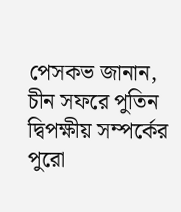পেসকভ জানান, চীন সফরে পুতিন দ্বিপক্ষীয় সম্পর্কের পুরো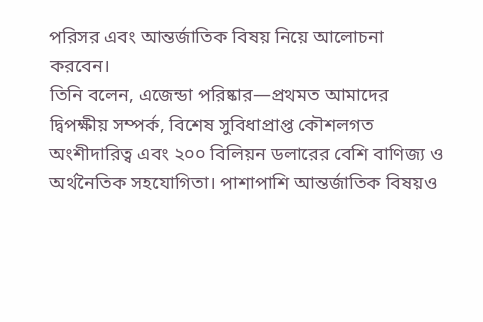পরিসর এবং আন্তর্জাতিক বিষয় নিয়ে আলোচনা করবেন।
তিনি বলেন, এজেন্ডা পরিষ্কার—প্রথমত আমাদের দ্বিপক্ষীয় সম্পর্ক, বিশেষ সুবিধাপ্রাপ্ত কৌশলগত অংশীদারিত্ব এবং ২০০ বিলিয়ন ডলারের বেশি বাণিজ্য ও অর্থনৈতিক সহযোগিতা। পাশাপাশি আন্তর্জাতিক বিষয়ও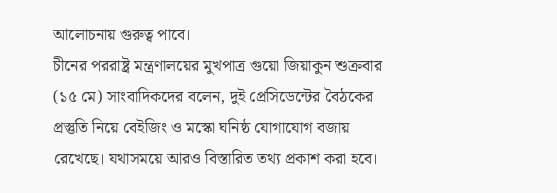আলোচনায় গুরুত্ব পাবে।
চীনের পররাষ্ট্র মন্ত্রণালয়ের মুখপাত্র গুয়ো জিয়াকুন শুক্রবার (১৫ মে) সাংবাদিকদের বলেন, দুই প্রেসিডেন্টের বৈঠকের প্রস্তুতি নিয়ে বেইজিং ও মস্কো ঘনিষ্ঠ যোগাযোগ বজায় রেখেছে। যথাসময়ে আরও বিস্তারিত তথ্য প্রকাশ করা হবে।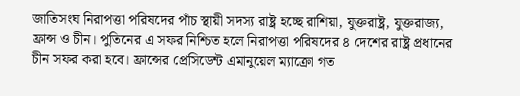জাতিসংঘ নিরাপত্তা পরিষদের পাঁচ স্থায়ী সদস্য রাষ্ট্র হচ্ছে রাশিয়া, যুক্তরাষ্ট্র, যুক্তরাজ্য, ফ্রান্স ও চীন। পুতিনের এ সফর নিশ্চিত হলে নিরাপত্তা পরিষদের ৪ দেশের রাষ্ট্র প্রধানের চীন সফর করা হবে। ফ্রান্সের প্রেসিডেন্ট এমানুয়েল ম্যাক্রো গত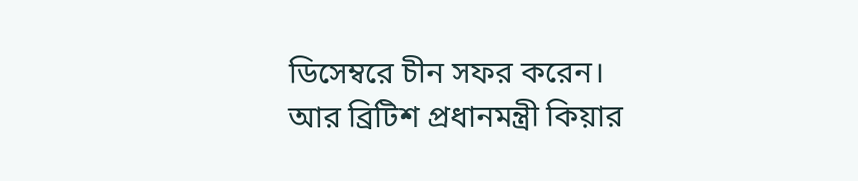ডিসেম্বরে চীন সফর করেন। আর ব্রিটিশ প্রধানমন্ত্রী কিয়ার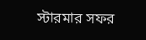স্টারমার সফর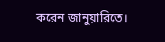করেন জানুয়ারিতে।